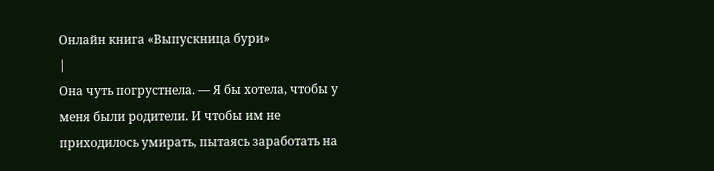Онлайн книга «Выпускница бури»
|
Она чуть погрустнела. — Я бы хотела, чтобы у меня были родители. И чтобы им не приходилось умирать, пытаясь заработать на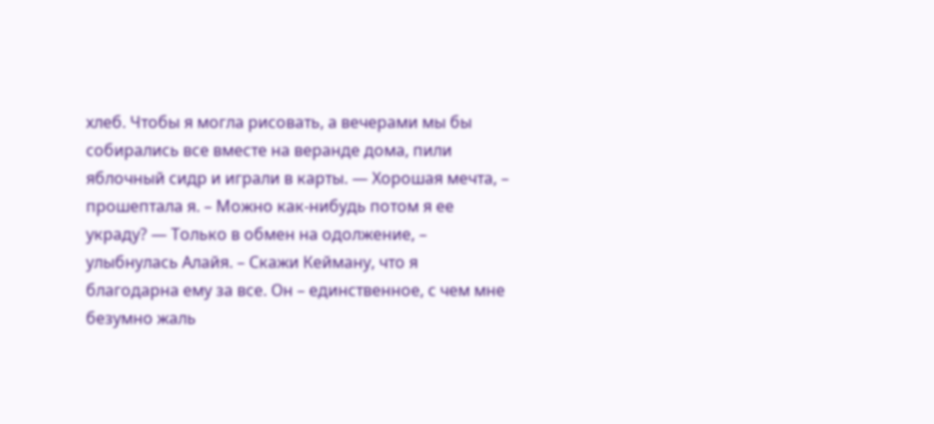хлеб. Чтобы я могла рисовать, а вечерами мы бы собирались все вместе на веранде дома, пили яблочный сидр и играли в карты. — Хорошая мечта, – прошептала я. – Можно как-нибудь потом я ее украду? — Только в обмен на одолжение, – улыбнулась Алайя. – Скажи Кейману, что я благодарна ему за все. Он – единственное, с чем мне безумно жаль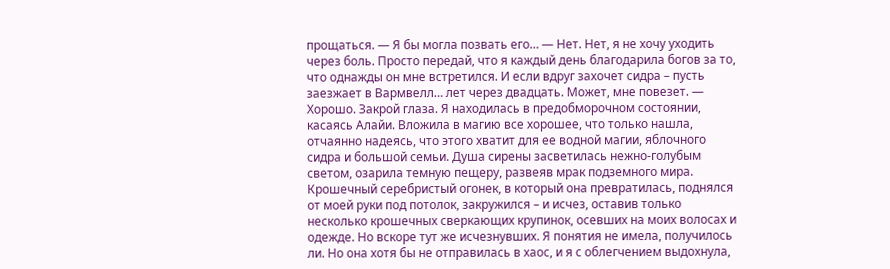прощаться. — Я бы могла позвать его… — Нет. Нет, я не хочу уходить через боль. Просто передай, что я каждый день благодарила богов за то, что однажды он мне встретился. И если вдруг захочет сидра – пусть заезжает в Вармвелл… лет через двадцать. Может, мне повезет. — Хорошо. Закрой глаза. Я находилась в предобморочном состоянии, касаясь Алайи. Вложила в магию все хорошее, что только нашла, отчаянно надеясь, что этого хватит для ее водной магии, яблочного сидра и большой семьи. Душа сирены засветилась нежно-голубым светом, озарила темную пещеру, развеяв мрак подземного мира. Крошечный серебристый огонек, в который она превратилась, поднялся от моей руки под потолок, закружился – и исчез, оставив только несколько крошечных сверкающих крупинок, осевших на моих волосах и одежде. Но вскоре тут же исчезнувших. Я понятия не имела, получилось ли. Но она хотя бы не отправилась в хаос, и я с облегчением выдохнула,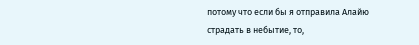потому что если бы я отправила Алайю страдать в небытие, то,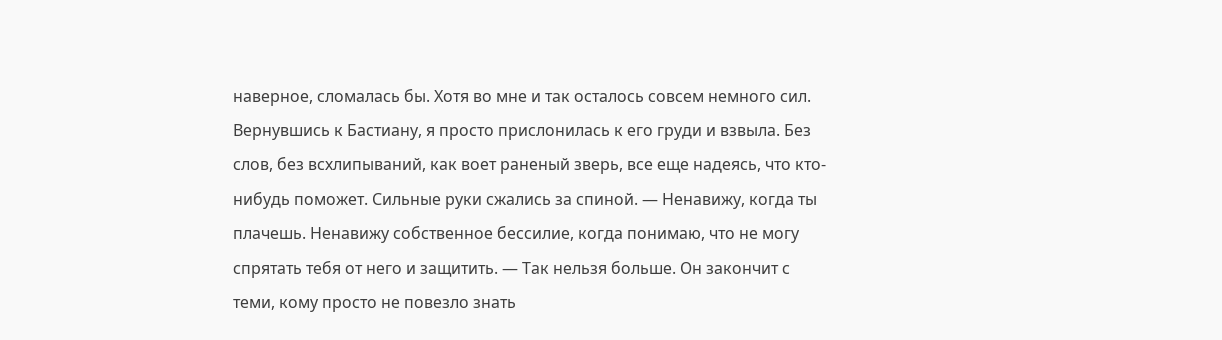наверное, сломалась бы. Хотя во мне и так осталось совсем немного сил. Вернувшись к Бастиану, я просто прислонилась к его груди и взвыла. Без слов, без всхлипываний, как воет раненый зверь, все еще надеясь, что кто-нибудь поможет. Сильные руки сжались за спиной. — Ненавижу, когда ты плачешь. Ненавижу собственное бессилие, когда понимаю, что не могу спрятать тебя от него и защитить. — Так нельзя больше. Он закончит с теми, кому просто не повезло знать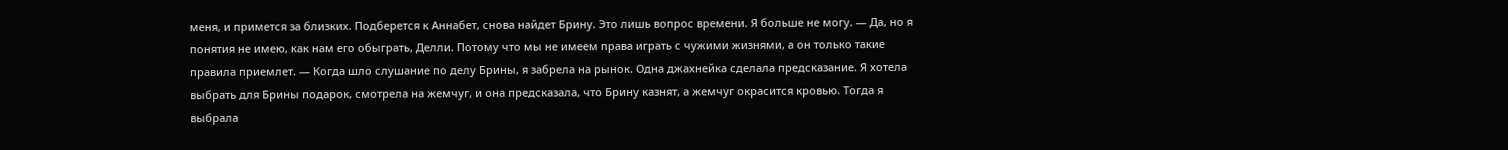меня, и примется за близких. Подберется к Аннабет, снова найдет Брину. Это лишь вопрос времени. Я больше не могу. — Да, но я понятия не имею, как нам его обыграть, Делли. Потому что мы не имеем права играть с чужими жизнями, а он только такие правила приемлет. — Когда шло слушание по делу Брины, я забрела на рынок. Одна джахнейка сделала предсказание. Я хотела выбрать для Брины подарок, смотрела на жемчуг, и она предсказала, что Брину казнят, а жемчуг окрасится кровью. Тогда я выбрала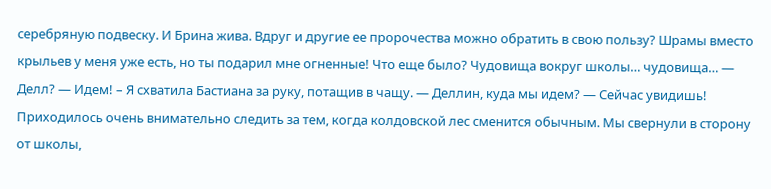серебряную подвеску. И Брина жива. Вдруг и другие ее пророчества можно обратить в свою пользу? Шрамы вместо крыльев у меня уже есть, но ты подарил мне огненные! Что еще было? Чудовища вокруг школы… чудовища… — Делл? — Идем! – Я схватила Бастиана за руку, потащив в чащу. — Деллин, куда мы идем? — Сейчас увидишь! Приходилось очень внимательно следить за тем, когда колдовской лес сменится обычным. Мы свернули в сторону от школы,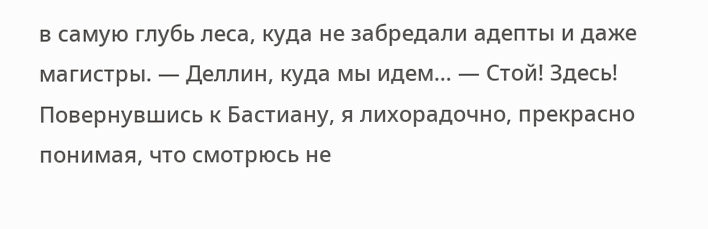в самую глубь леса, куда не забредали адепты и даже магистры. — Деллин, куда мы идем… — Стой! Здесь! Повернувшись к Бастиану, я лихорадочно, прекрасно понимая, что смотрюсь не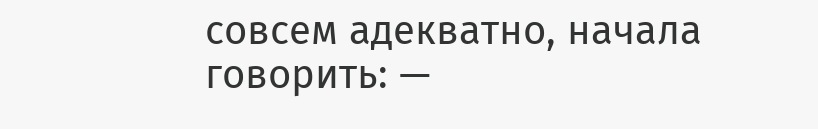совсем адекватно, начала говорить: —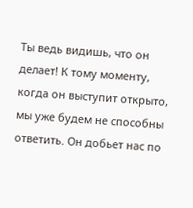Ты ведь видишь, что он делает! К тому моменту, когда он выступит открыто, мы уже будем не способны ответить. Он добьет нас по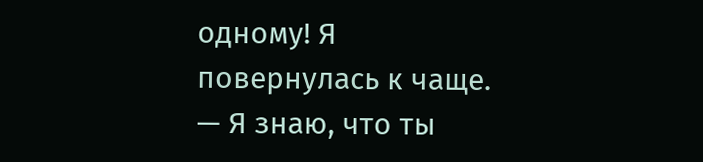одному! Я повернулась к чаще. — Я знаю, что ты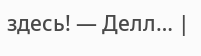здесь! — Делл… |